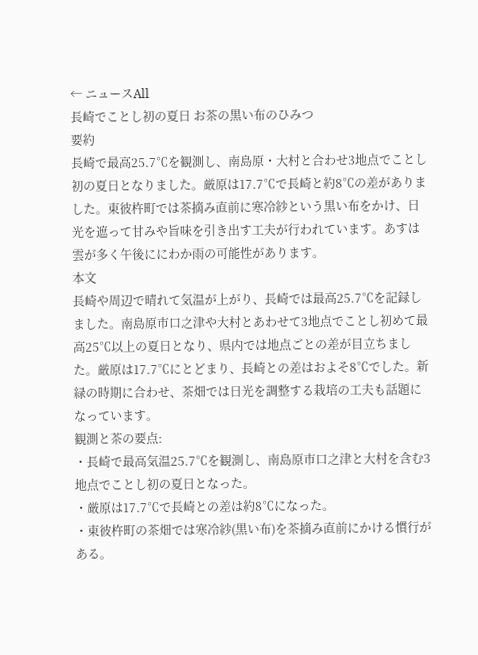← ニュースAll
長崎でことし初の夏日 お茶の黒い布のひみつ
要約
長崎で最高25.7℃を観測し、南島原・大村と合わせ3地点でことし初の夏日となりました。厳原は17.7℃で長崎と約8℃の差がありました。東彼杵町では茶摘み直前に寒冷紗という黒い布をかけ、日光を遮って甘みや旨味を引き出す工夫が行われています。あすは雲が多く午後ににわか雨の可能性があります。
本文
長崎や周辺で晴れて気温が上がり、長崎では最高25.7℃を記録しました。南島原市口之津や大村とあわせて3地点でことし初めて最高25℃以上の夏日となり、県内では地点ごとの差が目立ちました。厳原は17.7℃にとどまり、長崎との差はおよそ8℃でした。新緑の時期に合わせ、茶畑では日光を調整する栽培の工夫も話題になっています。
観測と茶の要点:
・長崎で最高気温25.7℃を観測し、南島原市口之津と大村を含む3地点でことし初の夏日となった。
・厳原は17.7℃で長崎との差は約8℃になった。
・東彼杵町の茶畑では寒冷紗(黒い布)を茶摘み直前にかける慣行がある。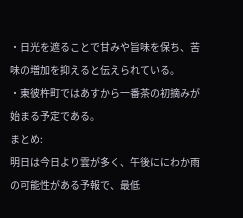・日光を遮ることで甘みや旨味を保ち、苦味の増加を抑えると伝えられている。
・東彼杵町ではあすから一番茶の初摘みが始まる予定である。
まとめ:
明日は今日より雲が多く、午後ににわか雨の可能性がある予報で、最低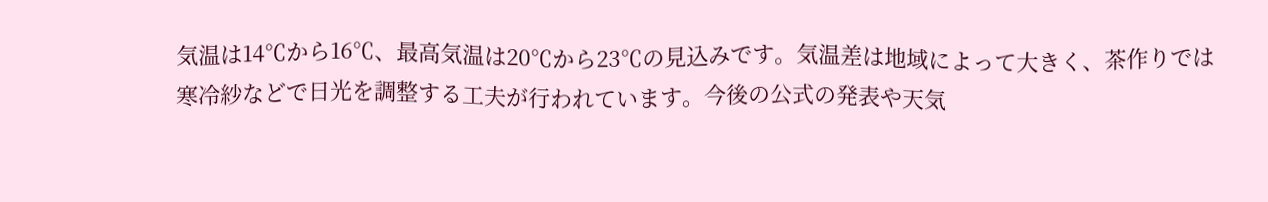気温は14℃から16℃、最高気温は20℃から23℃の見込みです。気温差は地域によって大きく、茶作りでは寒冷紗などで日光を調整する工夫が行われています。今後の公式の発表や天気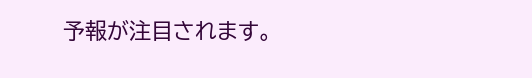予報が注目されます。